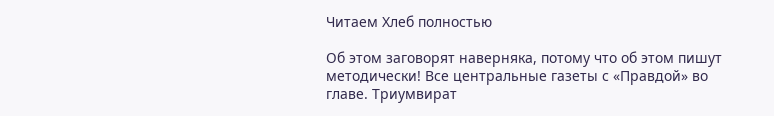Читаем Хлеб полностью

Об этом заговорят наверняка, потому что об этом пишут методически! Все центральные газеты с «Правдой» во главе. Триумвират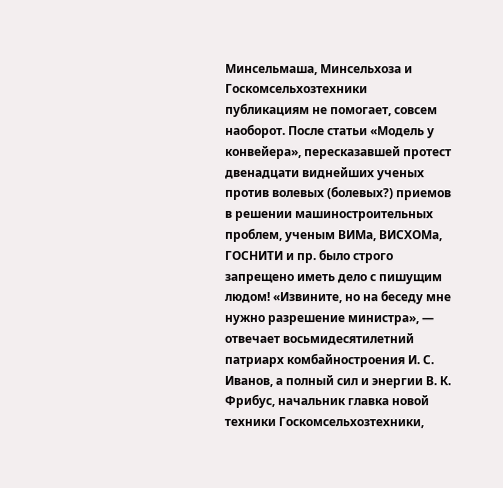Минсельмаша, Минсельхоза и Госкомсельхозтехники публикациям не помогает, совсем наоборот. После статьи «Модель у конвейера», пересказавшей протест двенадцати виднейших ученых против волевых (болевых?) приемов в решении машиностроительных проблем, ученым ВИМа, ВИСХОМа, ГОСНИТИ и пр. было строго запрещено иметь дело с пишущим людом! «Извините, но на беседу мне нужно разрешение министра», — отвечает восьмидесятилетний патриарх комбайностроения И. С. Иванов, а полный сил и энергии В. К. Фрибус, начальник главка новой техники Госкомсельхозтехники,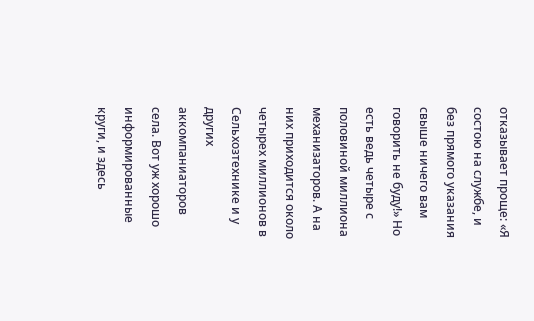отказывает проще: «Я состою на службе, и без прямого указания свыше ничего вам говорить не буду!» Но есть ведь четыре с половиной миллиона механизаторов. А на них приходится около четырех миллионов в Сельхозтехнике и у других аккомпаниаторов села. Вот уж хорошо информированные круги, и здесь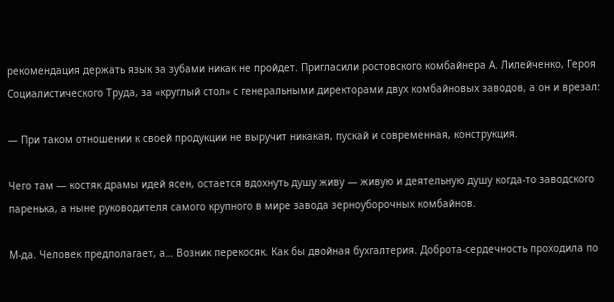рекомендация держать язык за зубами никак не пройдет. Пригласили ростовского комбайнера А. Лилейченко, Героя Социалистического Труда, за «круглый стол» с генеральными директорами двух комбайновых заводов, а он и врезал:

— При таком отношении к своей продукции не выручит никакая, пускай и современная, конструкция.

Чего там — костяк драмы идей ясен, остается вдохнуть душу живу — живую и деятельную душу когда-то заводского паренька, а ныне руководителя самого крупного в мире завода зерноуборочных комбайнов.

М-да. Человек предполагает, а… Возник перекосяк. Как бы двойная бухгалтерия. Доброта-сердечность проходила по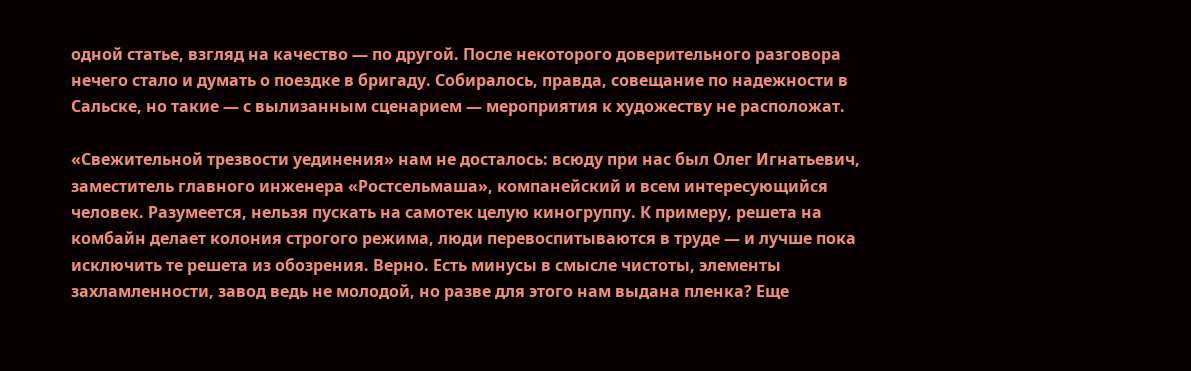одной статье, взгляд на качество — по другой. После некоторого доверительного разговора нечего стало и думать о поездке в бригаду. Собиралось, правда, совещание по надежности в Сальске, но такие — с вылизанным сценарием — мероприятия к художеству не расположат.

«Свежительной трезвости уединения» нам не досталось: всюду при нас был Олег Игнатьевич, заместитель главного инженера «Ростсельмаша», компанейский и всем интересующийся человек. Разумеется, нельзя пускать на самотек целую киногруппу. К примеру, решета на комбайн делает колония строгого режима, люди перевоспитываются в труде — и лучше пока исключить те решета из обозрения. Верно. Есть минусы в смысле чистоты, элементы захламленности, завод ведь не молодой, но разве для этого нам выдана пленка? Еще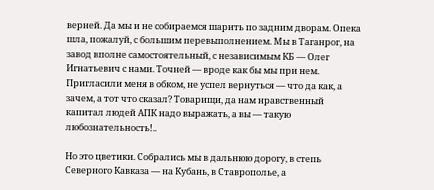верней. Да мы и не собираемся шарить по задним дворам. Опека шла, пожалуй, с большим перевыполнением. Мы в Таганрог, на завод вполне самостоятельный, с независимым КБ — Олег Игнатьевич с нами. Точней — вроде как бы мы при нем. Пригласили меня в обком, не успел вернуться — что да как, а зачем, а тот что сказал? Товарищи, да нам нравственный капитал людей АПК надо выражать, а вы — такую любознательность!..

Но это цветики. Собрались мы в дальнюю дорогу, в степь Северного Кавказа — на Кубань, в Ставрополье, а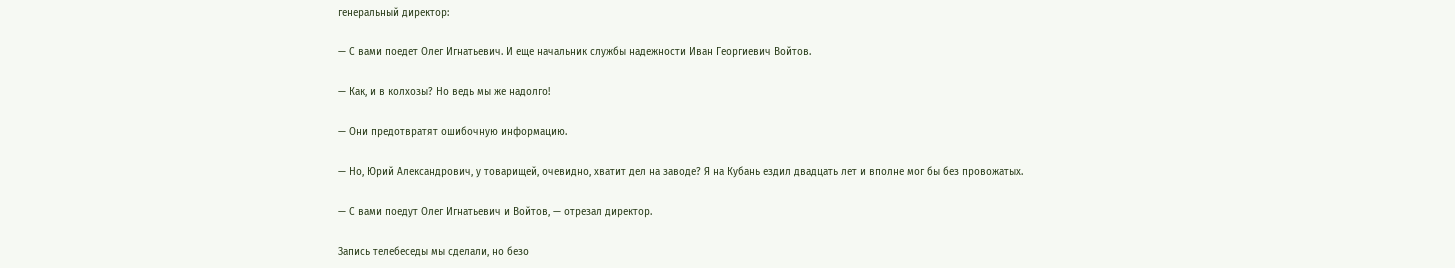генеральный директор:

— С вами поедет Олег Игнатьевич. И еще начальник службы надежности Иван Георгиевич Войтов.

— Как, и в колхозы? Но ведь мы же надолго!

— Они предотвратят ошибочную информацию.

— Но, Юрий Александрович, у товарищей, очевидно, хватит дел на заводе? Я на Кубань ездил двадцать лет и вполне мог бы без провожатых.

— С вами поедут Олег Игнатьевич и Войтов, — отрезал директор.

Запись телебеседы мы сделали, но безо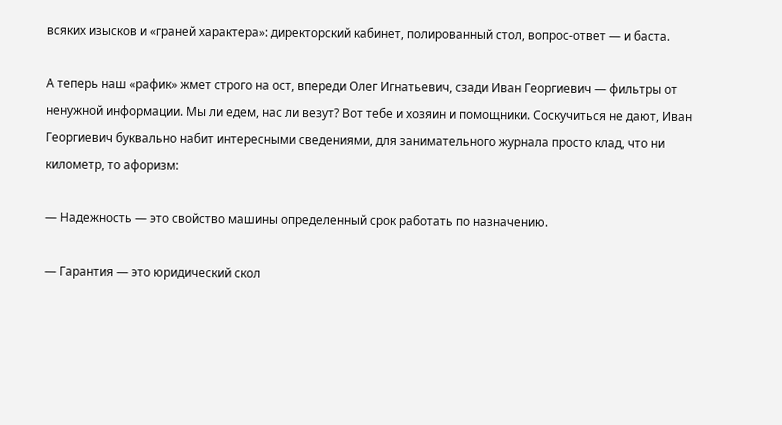всяких изысков и «граней характера»: директорский кабинет, полированный стол, вопрос-ответ — и баста.

А теперь наш «рафик» жмет строго на ост, впереди Олег Игнатьевич, сзади Иван Георгиевич — фильтры от ненужной информации. Мы ли едем, нас ли везут? Вот тебе и хозяин и помощники. Соскучиться не дают, Иван Георгиевич буквально набит интересными сведениями, для занимательного журнала просто клад, что ни километр, то афоризм:

— Надежность — это свойство машины определенный срок работать по назначению.

— Гарантия — это юридический скол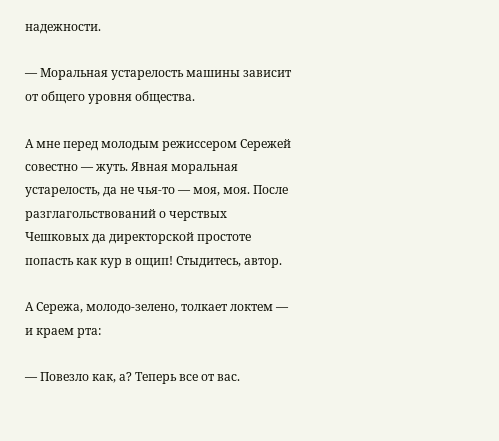надежности.

— Моральная устарелость машины зависит от общего уровня общества.

А мне перед молодым режиссером Сережей совестно — жуть. Явная моральная устарелость, да не чья-то — моя, моя. После разглагольствований о черствых Чешковых да директорской простоте попасть как кур в ощип! Стыдитесь, автор.

А Сережа, молодо-зелено, толкает локтем — и краем рта:

— Повезло как, а? Теперь все от вас.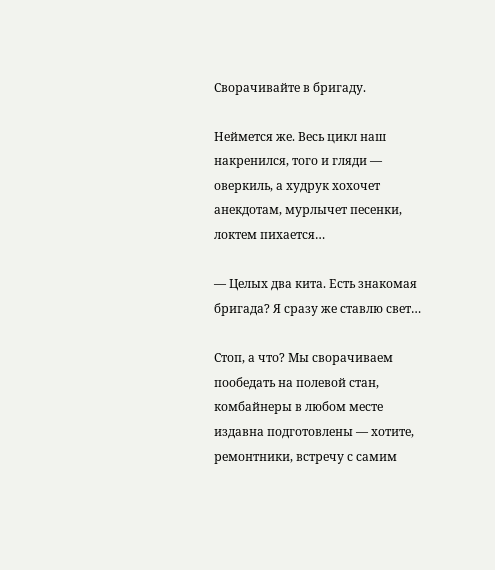Сворачивайте в бригаду.

Неймется же. Весь цикл наш накренился, того и гляди — оверкиль, а худрук хохочет анекдотам, мурлычет песенки, локтем пихается…

— Целых два кита. Есть знакомая бригада? Я сразу же ставлю свет…

Стоп, а что? Мы сворачиваем пообедать на полевой стан, комбайнеры в любом месте издавна подготовлены — хотите, ремонтники, встречу с самим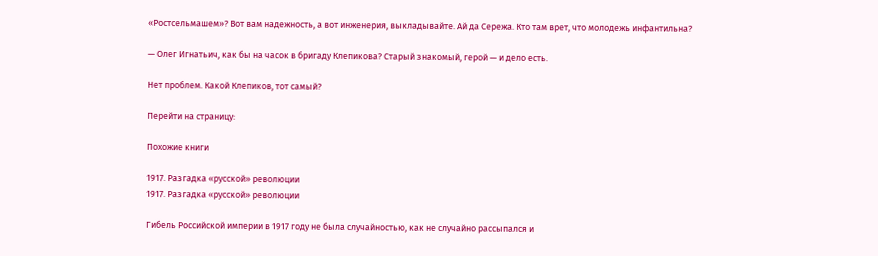«Ростсельмашем»? Вот вам надежность, а вот инженерия, выкладывайте. Ай да Сережа. Кто там врет, что молодежь инфантильна?

— Олег Игнатьич, как бы на часок в бригаду Клепикова? Старый знакомый, герой — и дело есть.

Нет проблем. Какой Клепиков, тот самый?

Перейти на страницу:

Похожие книги

1917. Разгадка «русской» революции
1917. Разгадка «русской» революции

Гибель Российской империи в 1917 году не была случайностью, как не случайно рассыпался и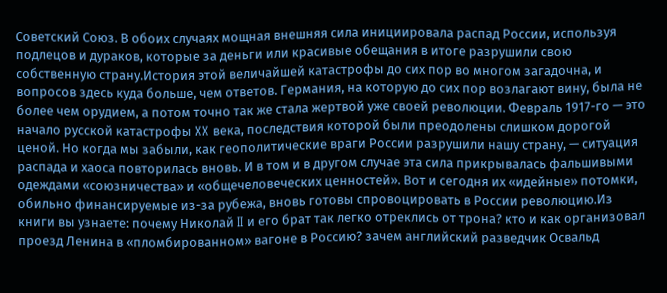Советский Союз. В обоих случаях мощная внешняя сила инициировала распад России, используя подлецов и дураков, которые за деньги или красивые обещания в итоге разрушили свою собственную страну.История этой величайшей катастрофы до сих пор во многом загадочна, и вопросов здесь куда больше, чем ответов. Германия, на которую до сих пор возлагают вину, была не более чем орудием, а потом точно так же стала жертвой уже своей революции. Февраль 1917-го — это начало русской катастрофы XX века, последствия которой были преодолены слишком дорогой ценой. Но когда мы забыли, как геополитические враги России разрушили нашу страну, — ситуация распада и хаоса повторилась вновь. И в том и в другом случае эта сила прикрывалась фальшивыми одеждами «союзничества» и «общечеловеческих ценностей». Вот и сегодня их «идейные» потомки, обильно финансируемые из-за рубежа, вновь готовы спровоцировать в России революцию.Из книги вы узнаете: почему Николай II и его брат так легко отреклись от трона? кто и как организовал проезд Ленина в «пломбированном» вагоне в Россию? зачем английский разведчик Освальд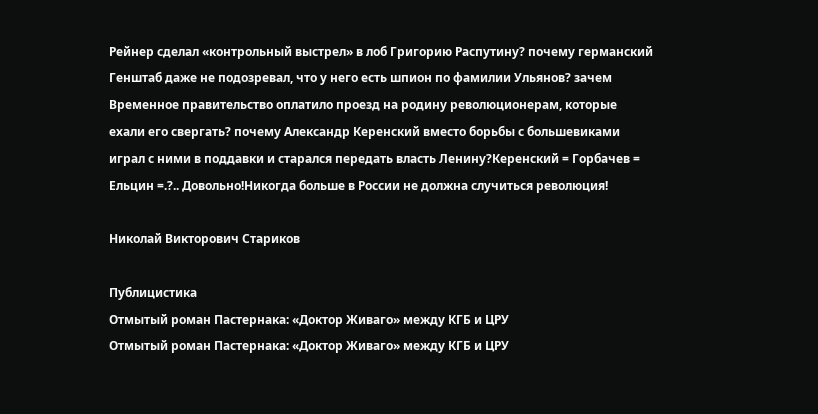Рейнер сделал «контрольный выстрел» в лоб Григорию Распутину? почему германский Генштаб даже не подозревал, что у него есть шпион по фамилии Ульянов? зачем Временное правительство оплатило проезд на родину революционерам, которые ехали его свергать? почему Александр Керенский вместо борьбы с большевиками играл с ними в поддавки и старался передать власть Ленину?Керенский = Горбачев = Ельцин =.?.. Довольно!Никогда больше в России не должна случиться революция!

Николай Викторович Стариков

Публицистика
Отмытый роман Пастернака: «Доктор Живаго» между КГБ и ЦРУ
Отмытый роман Пастернака: «Доктор Живаго» между КГБ и ЦРУ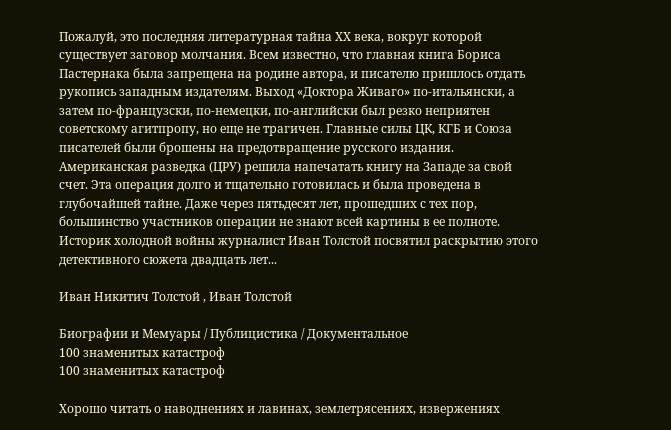Пожалуй, это последняя литературная тайна ХХ века, вокруг которой существует заговор молчания. Всем известно, что главная книга Бориса Пастернака была запрещена на родине автора, и писателю пришлось отдать рукопись западным издателям. Выход «Доктора Живаго» по-итальянски, а затем по-французски, по-немецки, по-английски был резко неприятен советскому агитпропу, но еще не трагичен. Главные силы ЦК, КГБ и Союза писателей были брошены на предотвращение русского издания. Американская разведка (ЦРУ) решила напечатать книгу на Западе за свой счет. Эта операция долго и тщательно готовилась и была проведена в глубочайшей тайне. Даже через пятьдесят лет, прошедших с тех пор, большинство участников операции не знают всей картины в ее полноте. Историк холодной войны журналист Иван Толстой посвятил раскрытию этого детективного сюжета двадцать лет...

Иван Никитич Толстой , Иван Толстой

Биографии и Мемуары / Публицистика / Документальное
100 знаменитых катастроф
100 знаменитых катастроф

Хорошо читать о наводнениях и лавинах, землетрясениях, извержениях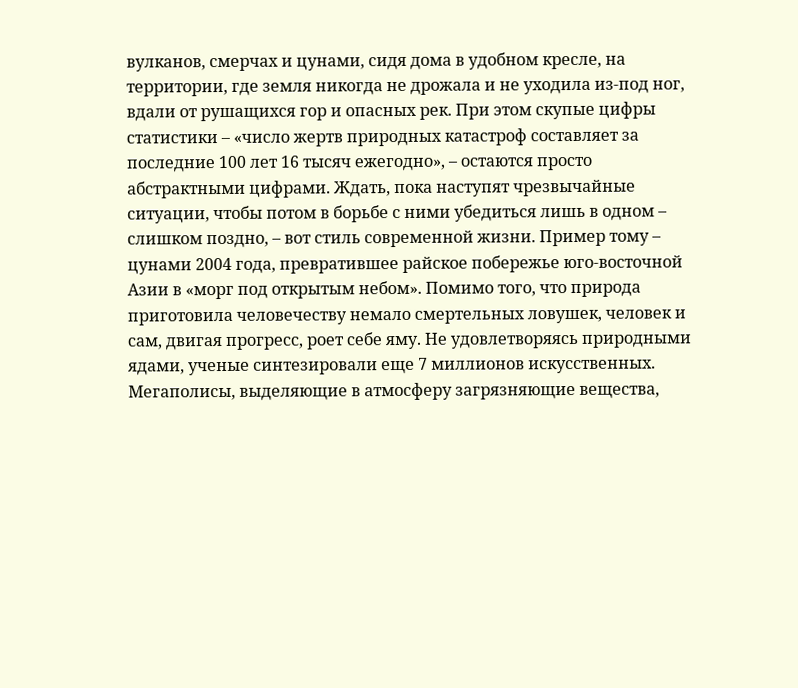вулканов, смерчах и цунами, сидя дома в удобном кресле, на территории, где земля никогда не дрожала и не уходила из-под ног, вдали от рушащихся гор и опасных рек. При этом скупые цифры статистики – «число жертв природных катастроф составляет за последние 100 лет 16 тысяч ежегодно», – остаются просто абстрактными цифрами. Ждать, пока наступят чрезвычайные ситуации, чтобы потом в борьбе с ними убедиться лишь в одном – слишком поздно, – вот стиль современной жизни. Пример тому – цунами 2004 года, превратившее райское побережье юго-восточной Азии в «морг под открытым небом». Помимо того, что природа приготовила человечеству немало смертельных ловушек, человек и сам, двигая прогресс, роет себе яму. Не удовлетворяясь природными ядами, ученые синтезировали еще 7 миллионов искусственных. Мегаполисы, выделяющие в атмосферу загрязняющие вещества,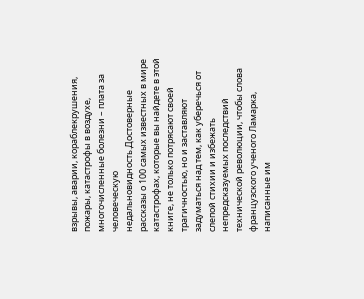взрывы, аварии, кораблекрушения, пожары, катастрофы в воздухе, многочисленные болезни – плата за человеческую недальновидность.Достоверные рассказы о 100 самых известных в мире катастрофах, которые вы найдете в этой книге, не только потрясают своей трагичностью, но и заставляют задуматься над тем, как уберечься от слепой стихии и избежать непредсказуемых последствий технической революции, чтобы слова французского ученого Ламарка, написанные им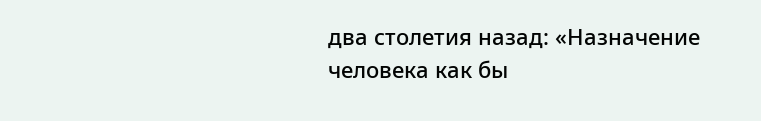два столетия назад: «Назначение человека как бы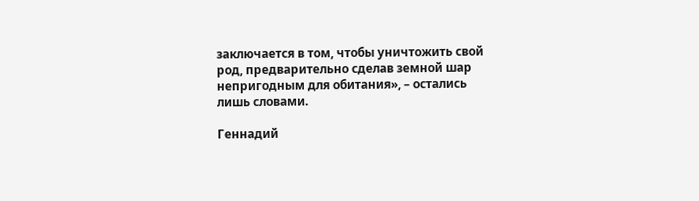заключается в том, чтобы уничтожить свой род, предварительно сделав земной шар непригодным для обитания», – остались лишь словами.

Геннадий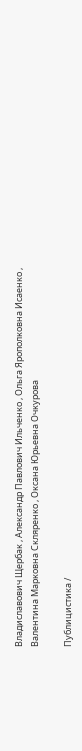Владиславович Щербак , Александр Павлович Ильченко , Ольга Ярополковна Исаенко , Валентина Марковна Скляренко , Оксана Юрьевна Очкурова

Публицистика /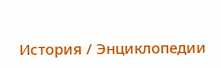История / Энциклопедии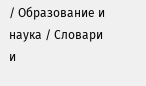/ Образование и наука / Словари и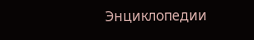Энциклопедии